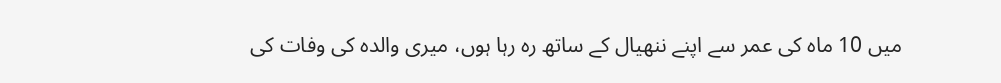میں 10 ماہ کی عمر سے اپنے ننھیال کے ساتھ رہ رہا ہوں، میری والدہ کی وفات کی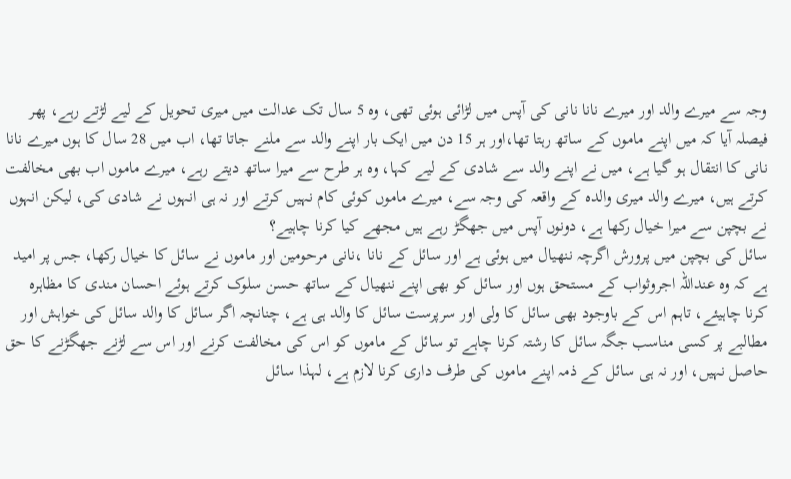وجہ سے میرے والد اور میرے نانا نانی کی آپس میں لڑائی ہوئی تھی، وہ 5 سال تک عدالت میں میری تحویل کے لیے لڑتے رہے، پھر فیصلہ آیا کہ میں اپنے ماموں کے ساتھ رہتا تھا،اور ہر 15 دن میں ایک بار اپنے والد سے ملنے جاتا تھا، اب میں 28 سال کا ہوں میرے نانا نانی کا انتقال ہو گیا ہے، میں نے اپنے والد سے شادی کے لیے کہا، وہ ہر طرح سے میرا ساتھ دیتے رہے، میرے ماموں اب بھی مخالفت کرتے ہیں، میرے والد میری والدہ کے واقعہ کی وجہ سے، میرے ماموں کوئی کام نہیں کرتے اور نہ ہی انہوں نے شادی کی، لیکن انہوں نے بچپن سے میرا خیال رکھا ہے، دونوں آپس میں جھگڑ رہے ہیں مجھے کیا کرنا چاہیے؟
سائل کی بچپن میں پرورش اگرچہ ننھیال میں ہوئی ہے اور سائل کے نانا ،نانی مرحومین اور ماموں نے سائل کا خیال رکھا، جس پر امید ہے کہ وہ عنداللہ اجروثواب کے مستحق ہوں اور سائل کو بھی اپنے ننھیال کے ساتھ حسن سلوک کرتے ہوئے احسان مندی کا مظاہرہ کرنا چاہیئے، تاہم اس کے باوجود بھی سائل کا ولی اور سرپرست سائل کا والد ہی ہے، چنانچہ اگر سائل کا والد سائل کی خواہش اور مطالبے پر کسی مناسب جگہ سائل کا رشتہ کرنا چاہے تو سائل کے ماموں کو اس کی مخالفت کرنے اور اس سے لڑنے جھگڑنے کا حق حاصل نہیں، اور نہ ہی سائل کے ذمہ اپنے ماموں کی طرف داری کرنا لازم ہے، لہذا سائل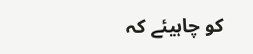کو چاہیئے کہ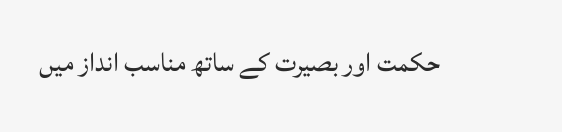حکمت اور بصیرت کے ساتھ مناسب انداز میں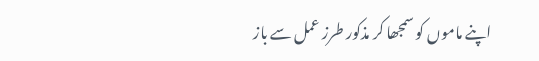اپنے ماموں کو سمجھا کر مذکور طرز عمل سے باز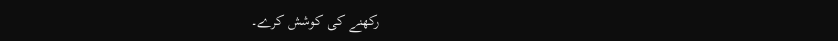رکھنے کی کوشش کرے۔